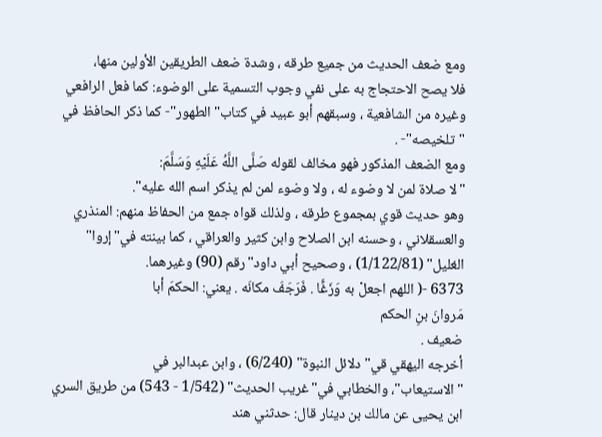ومع ضعف الحديث من جميع طرقه ، وشدة ضعف الطريقين الأولين منها،
فلا يصح الاحتجاج به على نفي وجوب التسمية على الوضوء: كما فعل الرافعي
وغيره من الشافعية ، وسبقهم أبو عبيد في كتاب"الطهور"- كما ذكر الحافظ في
"تلخيصه"- .
ومع الضعف المذكور فهو مخالف لقوله صَلَّى اللَّهُ عَلَيْهِ وَسَلَّمَ:
"لا صلاة لمن لا وضوء له ، ولا وضوء لمن لم يذكر اسم الله عليه".
وهو حديث قوي بمجموع طرقه ، ولذلك قواه جمع من الحفاظ منهم: المنذري
والعسقلاني ، وحسنه ابن الصلاح وابن كثير والعراقي ، كما بينته في"إروا"
الغليل" (1/122/81) ، وصحيح أبي داود"رقم (90) وغيرهما.
6373 -( اللهم اجعلْ به وَزَغًَا . فَرَجَفَ مكانَه . يعني: الحكمَ أبا
مَروانَ بنِ الحكم
ضعيف .
أخرجه اليهقي قي"دلائل النبوة" (6/240) ، وابن عبدالبر في
"الاستيعاب"، والخطابي في"غريب الحديث" (1/542 - 543) من طريق السري
ابن يحيى عن مالك بن دينار قال: حدثني هند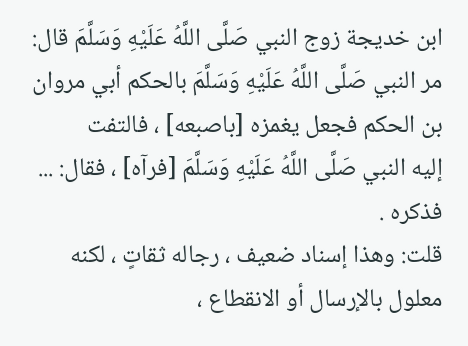ابن خديجة زوج النبي صَلَّى اللَّهُ عَلَيْهِ وَسَلَّمَ قال:
مر النبي صَلَّى اللَّهُ عَلَيْهِ وَسَلَّمَ بالحكم أبي مروان بن الحكم فجعل يغمزه [باصبعه] ، فالتفت
إليه النبي صَلَّى اللَّهُ عَلَيْهِ وَسَلَّمَ [فرآه] ، فقال: ... فذكره .
قلت: وهذا إسناد ضعيف ، رجاله ثقاتٍ ، لكنه معلول بالإرسال أو الانقطاع ،